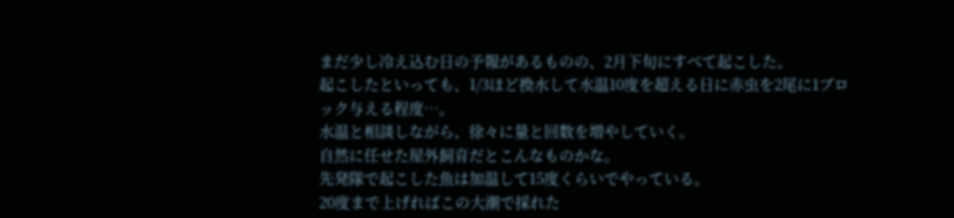まだ少し冷え込む日の予報があるものの、2月下旬にすべて起こした。
起こしたといっても、1/3ほど換水して水温10度を超える日に赤虫を2尾に1ブロック与える程度…。
水温と相談しながら、徐々に量と回数を増やしていく。
自然に任せた屋外飼育だとこんなものかな。
先発隊で起こした魚は加温して15度くらいでやっている。
20度まで上げればこの大潮で採れた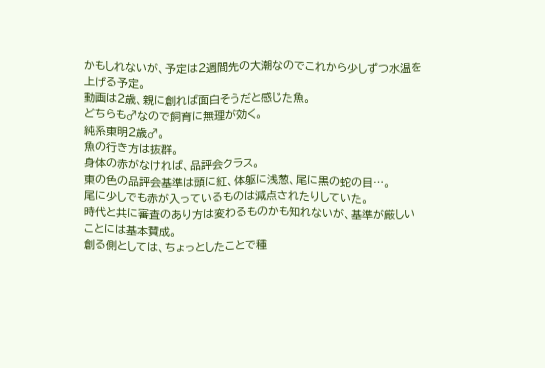かもしれないが、予定は2週間先の大潮なのでこれから少しずつ水温を上げる予定。
動画は2歳、親に創れば面白そうだと感じた魚。
どちらも♂なので飼育に無理が効く。
純系東明2歳♂。
魚の行き方は抜群。
身体の赤がなければ、品評会クラス。
東の色の品評会基準は頭に紅、体躯に浅葱、尾に黒の蛇の目…。
尾に少しでも赤が入っているものは減点されたりしていた。
時代と共に審査のあり方は変わるものかも知れないが、基準が厳しいことには基本賛成。
創る側としては、ちょっとしたことで種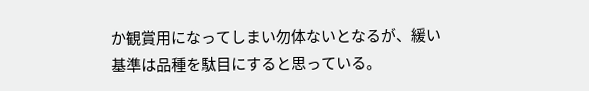か観賞用になってしまい勿体ないとなるが、緩い基準は品種を駄目にすると思っている。